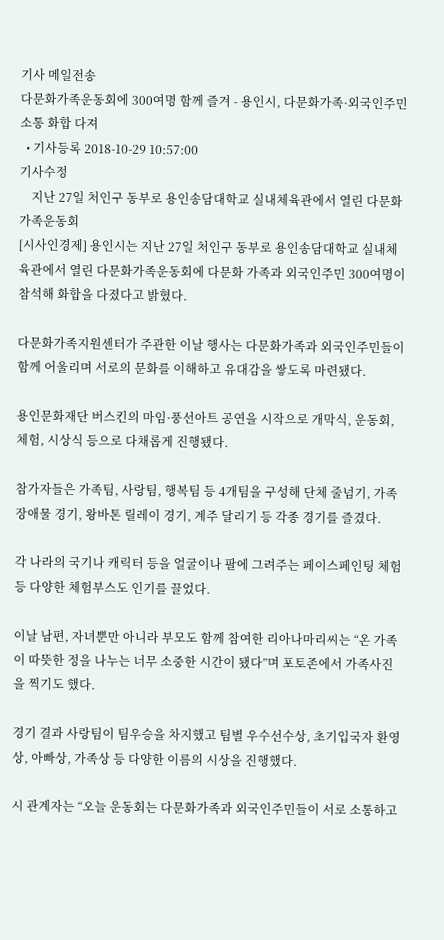기사 메일전송
다문화가족운동회에 300여명 함께 즐겨 - 용인시, 다문화가족·외국인주민 소통 화합 다져
  • 기사등록 2018-10-29 10:57:00
기사수정
    지난 27일 처인구 동부로 용인송담대학교 실내체육관에서 열린 다문화가족운동회
[시사인경제] 용인시는 지난 27일 처인구 동부로 용인송담대학교 실내체육관에서 열린 다문화가족운동회에 다문화 가족과 외국인주민 300여명이 참석해 화합을 다졌다고 밝혔다.

다문화가족지원센터가 주관한 이날 행사는 다문화가족과 외국인주민들이 함께 어울리며 서로의 문화를 이해하고 유대감을 쌓도록 마련됐다.

용인문화재단 버스킨의 마임·풍선아트 공연을 시작으로 개막식, 운동회, 체험, 시상식 등으로 다채롭게 진행됐다.

참가자들은 가족팀, 사랑팀, 행복팀 등 4개팀을 구성해 단체 줄넘기, 가족 장애물 경기, 왕바톤 릴레이 경기, 계주 달리기 등 각종 경기를 즐겼다.

각 나라의 국기나 캐릭터 등을 얼굴이나 팔에 그려주는 페이스페인팅 체험 등 다양한 체험부스도 인기를 끌었다.

이날 남편, 자녀뿐만 아니라 부모도 함께 참여한 리아나마리씨는 “온 가족이 따뜻한 정을 나누는 너무 소중한 시간이 됐다”며 포토존에서 가족사진을 찍기도 했다.

경기 결과 사랑팀이 팀우승을 차지했고 팀별 우수선수상, 초기입국자 환영상, 아빠상, 가족상 등 다양한 이름의 시상을 진행했다.

시 관계자는 “오늘 운동회는 다문화가족과 외국인주민들이 서로 소통하고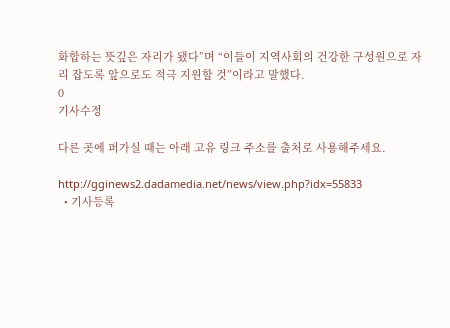화합하는 뜻깊은 자리가 됐다”며 “이들이 지역사회의 건강한 구성원으로 자리 잡도록 앞으로도 적극 지원할 것”이라고 말했다.
0
기사수정

다른 곳에 퍼가실 때는 아래 고유 링크 주소를 출처로 사용해주세요.

http://gginews2.dadamedia.net/news/view.php?idx=55833
  • 기사등록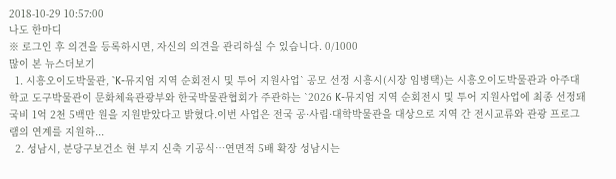2018-10-29 10:57:00
나도 한마디
※ 로그인 후 의견을 등록하시면, 자신의 의견을 관리하실 수 있습니다. 0/1000
많이 본 뉴스더보기
  1. 시흥오이도박물관, `K-뮤지엄 지역 순회전시 및 투어 지원사업` 공모 선정 시흥시(시장 임병택)는 시흥오이도박물관과 아주대학교 도구박물관이 문화체육관광부와 한국박물관협회가 주관하는 `2026 K-뮤지엄 지역 순회전시 및 투어 지원사업에 최종 선정돼 국비 1억 2천 5백만 원을 지원받았다고 밝혔다.이번 사업은 전국 공·사립·대학박물관을 대상으로 지역 간 전시교류와 관광 프로그램의 연계를 지원하...
  2. 성남시, 분당구보건소 현 부지 신축 기공식…연면적 5배 확장 성남시는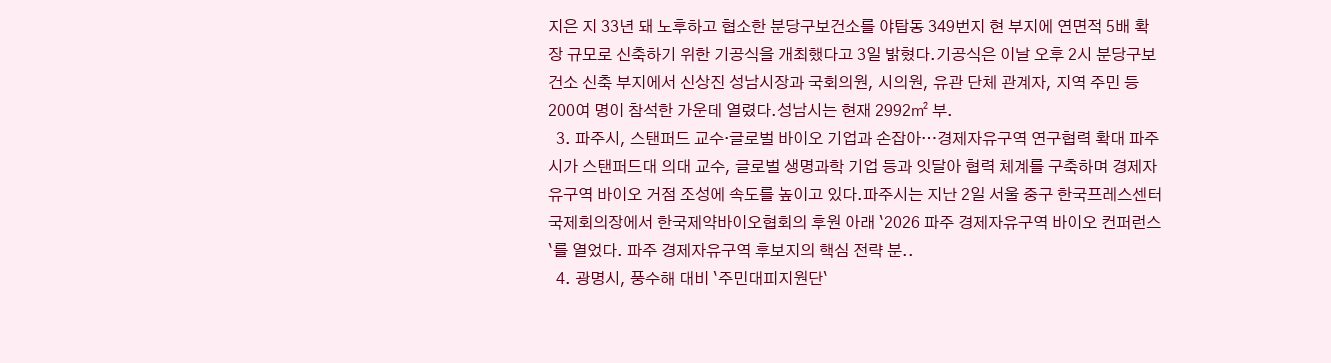지은 지 33년 돼 노후하고 협소한 분당구보건소를 야탑동 349번지 현 부지에 연면적 5배 확장 규모로 신축하기 위한 기공식을 개최했다고 3일 밝혔다.기공식은 이날 오후 2시 분당구보건소 신축 부지에서 신상진 성남시장과 국회의원, 시의원, 유관 단체 관계자, 지역 주민 등 200여 명이 참석한 가운데 열렸다.성남시는 현재 2992㎡ 부.
  3. 파주시, 스탠퍼드 교수·글로벌 바이오 기업과 손잡아…경제자유구역 연구협력 확대 파주시가 스탠퍼드대 의대 교수, 글로벌 생명과학 기업 등과 잇달아 협력 체계를 구축하며 경제자유구역 바이오 거점 조성에 속도를 높이고 있다.파주시는 지난 2일 서울 중구 한국프레스센터 국제회의장에서 한국제약바이오협회의 후원 아래 `2026 파주 경제자유구역 바이오 컨퍼런스`를 열었다. 파주 경제자유구역 후보지의 핵심 전략 분..
  4. 광명시, 풍수해 대비 `주민대피지원단`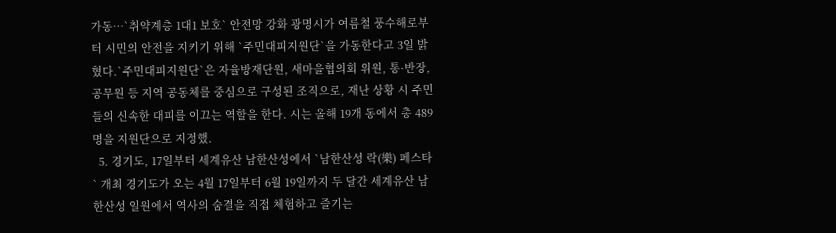가동…`취약계층 1대1 보호` 안전망 강화 광명시가 여름철 풍수해로부터 시민의 안전을 지키기 위해 `주민대피지원단`을 가동한다고 3일 밝혔다.`주민대피지원단`은 자율방재단원, 새마을협의회 위원, 통·반장, 공무원 등 지역 공동체를 중심으로 구성된 조직으로, 재난 상황 시 주민들의 신속한 대피를 이끄는 역할을 한다. 시는 올해 19개 동에서 총 489명을 지원단으로 지정했.
  5. 경기도, 17일부터 세계유산 남한산성에서 `남한산성 락(樂) 페스타` 개최 경기도가 오는 4월 17일부터 6월 19일까지 두 달간 세계유산 남한산성 일원에서 역사의 숨결을 직접 체험하고 즐기는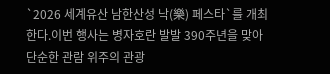`2026 세계유산 남한산성 낙(樂) 페스타`를 개최한다.이번 행사는 병자호란 발발 390주년을 맞아 단순한 관람 위주의 관광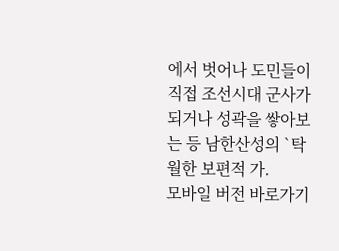에서 벗어나 도민들이 직접 조선시대 군사가 되거나 성곽을 쌓아보는 등 남한산성의 `탁월한 보편적 가.
모바일 버전 바로가기